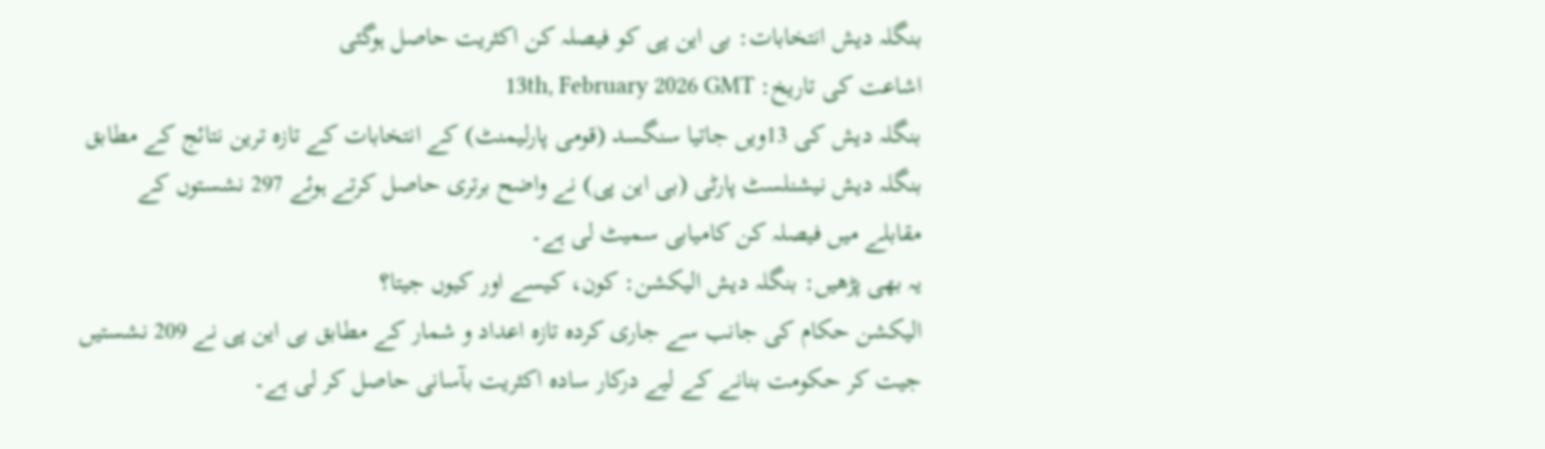بنگلہ دیش انتخابات: بی این پی کو فیصلہ کن اکثریت حاصل ہوگئی
اشاعت کی تاریخ: 13th, February 2026 GMT
بنگلہ دیش کی 13ویں جاتیا سنگسد (قومی پارلیمنٹ) کے انتخابات کے تازہ ترین نتائج کے مطابق بنگلہ دیش نیشنلسٹ پارٹی (بی این پی) نے واضح برتری حاصل کرتے ہوئے 297 نشستوں کے مقابلے میں فیصلہ کن کامیابی سمیٹ لی ہے۔
یہ بھی پڑھیں: بنگلہ دیش الیکشن: کون، کیسے اور کیوں جیتا؟
الیکشن حکام کی جانب سے جاری کردہ تازہ اعداد و شمار کے مطابق بی این پی نے 209 نشستیں جیت کر حکومت بنانے کے لیے درکار سادہ اکثریت بآسانی حاصل کر لی ہے۔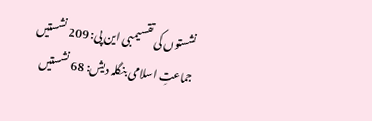نشستوں کی تقسیمبی این پی: 209 نشستیں
جماعتِ اسلامی بنگلہ دیش: 68 نشستیں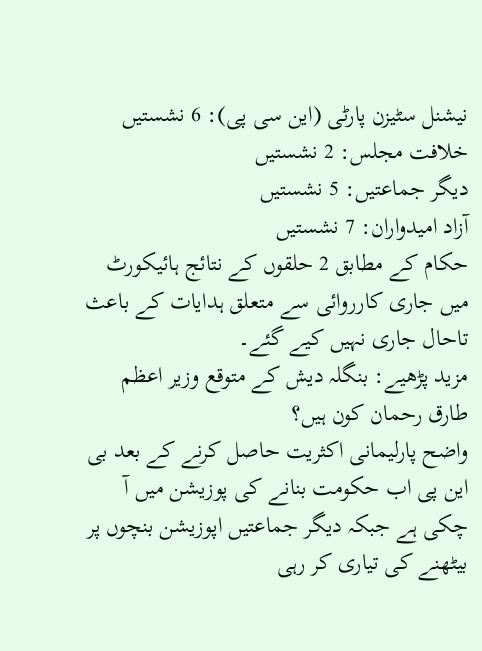نیشنل سٹیزن پارٹی (این سی پی): 6 نشستیں
خلافت مجلس: 2 نشستیں
دیگر جماعتیں: 5 نشستیں
آزاد امیدواران: 7 نشستیں
حکام کے مطابق 2 حلقوں کے نتائج ہائیکورٹ میں جاری کارروائی سے متعلق ہدایات کے باعث تاحال جاری نہیں کیے گئے۔
مزید پڑھیے: بنگلہ دیش کے متوقع وزیر اعظم طارق رحمان کون ہیں؟
واضح پارلیمانی اکثریت حاصل کرنے کے بعد بی این پی اب حکومت بنانے کی پوزیشن میں آ چکی ہے جبکہ دیگر جماعتیں اپوزیشن بنچوں پر بیٹھنے کی تیاری کر رہی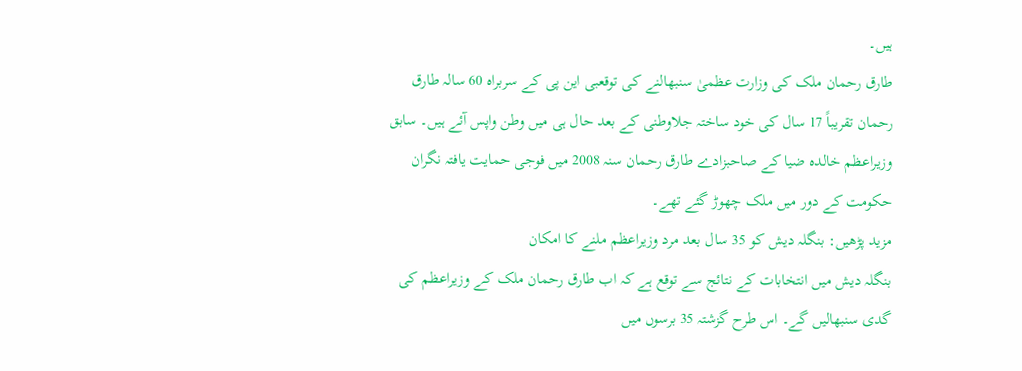ہیں۔
طارق رحمان ملک کی وزارت عظمیٰ سنبھالنے کی توقعبی این پی کے سربراہ 60 سالہ طارق رحمان تقریباً 17 سال کی خود ساختہ جلاوطنی کے بعد حال ہی میں وطن واپس آئے ہیں۔ سابق وزیراعظم خالدہ ضیا کے صاحبزادے طارق رحمان سنہ 2008 میں فوجی حمایت یافتہ نگران حکومت کے دور میں ملک چھوڑ گئے تھے۔
مزید پڑھیں: بنگلہ دیش کو 35 سال بعد مرد وزیراعظم ملنے کا امکان
بنگلہ دیش میں انتخابات کے نتائج سے توقع ہے کہ اب طارق رحمان ملک کے وزیراعظم کی گدی سنبھالیں گے۔ اس طرح گزشتہ 35 برسوں میں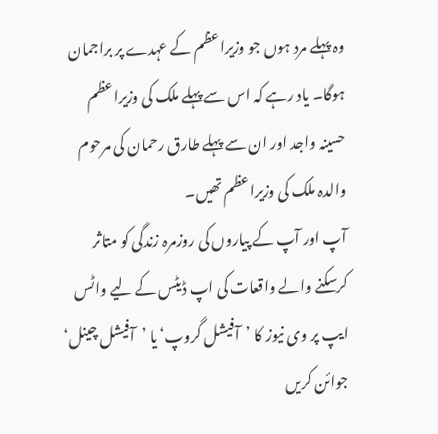وہ پہلے مرد ہوں جو وزیراعظم کے عہدے پر براجمان ہوگا۔ یاد رہے کہ اس سے پہلے ملک کی وزیراعظم حسینہ واجد اور ان سے پہلے طارق رحمان کی مرحوم والدہ ملک کی وزیراعظم تھیں۔
آپ اور آپ کے پیاروں کی روزمرہ زندگی کو متاثر کرسکنے والے واقعات کی اپ ڈیٹس کے لیے واٹس ایپ پر وی نیوز کا ’آفیشل گروپ‘ یا ’آفیشل چینل‘ جوائن کریں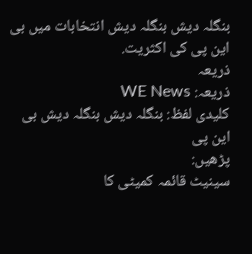بنگلہ دیش بنگلہ دیش انتخابات میں بی این پی کی اکثریت.
ذریعہ
ذریعہ: WE News
کلیدی لفظ: بنگلہ دیش بنگلہ دیش بی این پی
پڑھیں:
سینیٹ قائمہ کمیٹی کا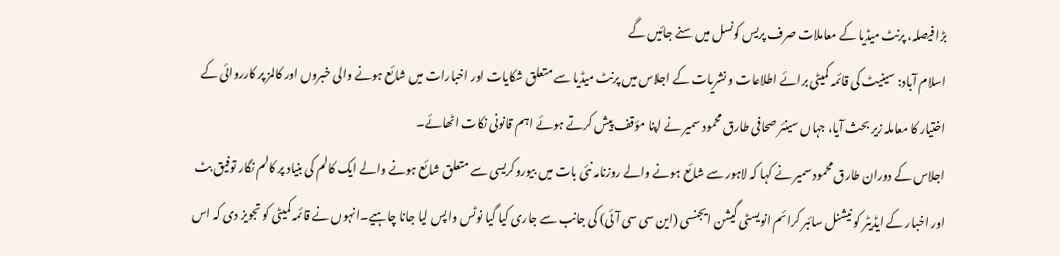بڑا فیصلہ، پرنٹ میڈیا کے معاملات صرف پریس کونسل میں سنے جائیں گے
اسلام آباد: سینیٹ کی قائمہ کمیٹی برائے اطلاعات و نشریات کے اجلاس میں پرنٹ میڈیا سے متعلق شکایات اور اخبارات میں شائع ہونے والی خبروں اور کالمز پر کارروائی کے اختیار کا معاملہ زیر بحث آیا، جہاں سینئر صحافی طارق محمود سمیر نے اپنا مؤقف پیش کرتے ہوئے اہم قانونی نکات اٹھائے۔
اجلاس کے دوران طارق محمود سمیر نے کہا کہ لاہور سے شائع ہونے والے روزنامہ نئی بات میں بیوروکریسی سے متعلق شائع ہونے والے ایک کالم کی بنیاد پر کالم نگار توفیق بٹ اور اخبار کے ایڈیٹر کو نیشنل سائبر کرائم انویسٹی گیشن ایجنسی (این سی سی آئی) کی جانب سے جاری کیا گیا نوٹس واپس لیا جانا چاہیے۔انہوں نے قائمہ کمیٹی کو تجویز دی کہ اس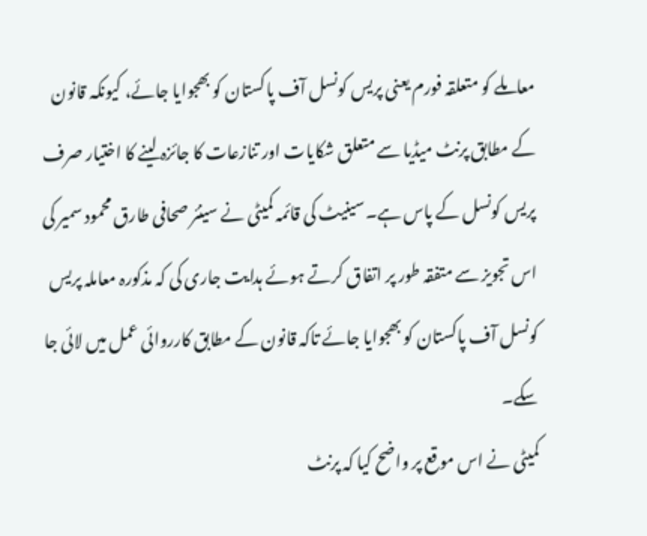معاملے کو متعلقہ فورم یعنی پریس کونسل آف پاکستان کو بھجوایا جائے، کیونکہ قانون کے مطابق پرنٹ میڈیا سے متعلق شکایات اور تنازعات کا جائزہ لینے کا اختیار صرف پریس کونسل کے پاس ہے۔سینیٹ کی قائمہ کمیٹی نے سینئر صحافی طارق محمود سمیر کی اس تجویز سے متفقہ طور پر اتفاق کرتے ہوئے ہدایت جاری کی کہ مذکورہ معاملہ پریس کونسل آف پاکستان کو بھجوایا جائے تاکہ قانون کے مطابق کارروائی عمل میں لائی جا سکے۔
کمیٹی نے اس موقع پر واضح کیا کہ پرنٹ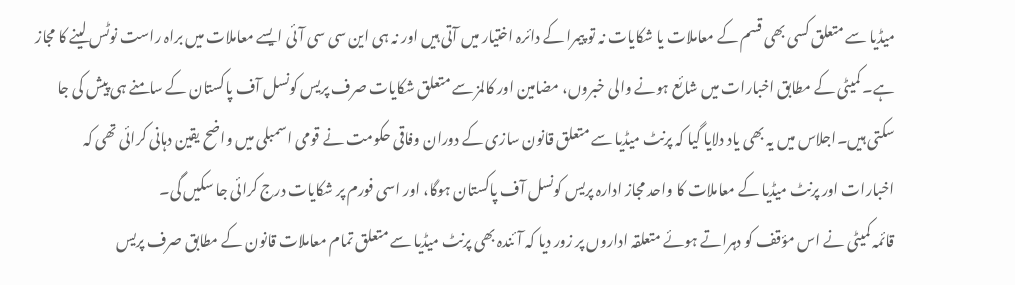میڈیا سے متعلق کسی بھی قسم کے معاملات یا شکایات نہ تو پیمرا کے دائرہ اختیار میں آتی ہیں اور نہ ہی این سی سی آئی ایسے معاملات میں براہ راست نوٹس لینے کا مجاز ہے۔ کمیٹی کے مطابق اخبارات میں شائع ہونے والی خبروں، مضامین اور کالمز سے متعلق شکایات صرف پریس کونسل آف پاکستان کے سامنے ہی پیش کی جا سکتی ہیں۔اجلاس میں یہ بھی یاد دلایا گیا کہ پرنٹ میڈیا سے متعلق قانون سازی کے دوران وفاقی حکومت نے قومی اسمبلی میں واضح یقین دہانی کرائی تھی کہ اخبارات اور پرنٹ میڈیا کے معاملات کا واحد مجاز ادارہ پریس کونسل آف پاکستان ہوگا، اور اسی فورم پر شکایات درج کرائی جا سکیں گی۔
قائمہ کمیٹی نے اس مؤقف کو دہراتے ہوئے متعلقہ اداروں پر زور دیا کہ آئندہ بھی پرنٹ میڈیا سے متعلق تمام معاملات قانون کے مطابق صرف پریس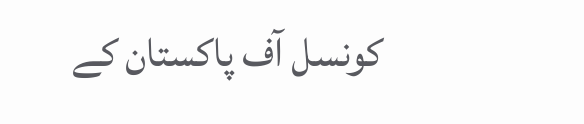کونسل آف پاکستان کے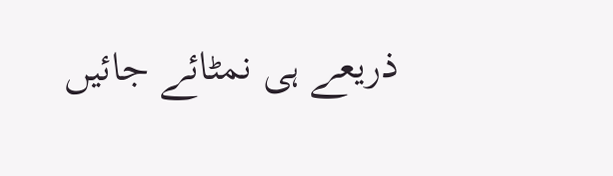ذریعے ہی نمٹائے جائیں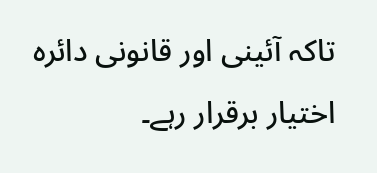تاکہ آئینی اور قانونی دائرہ اختیار برقرار رہے۔